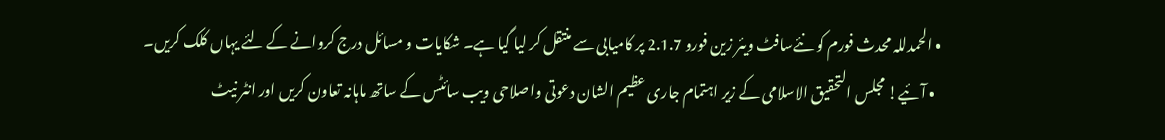• الحمدللہ محدث فورم کو نئےسافٹ ویئر زین فورو 2.1.7 پر کامیابی سے منتقل کر لیا گیا ہے۔ شکایات و مسائل درج کروانے کے لئے یہاں کلک کریں۔
  • آئیے! مجلس التحقیق الاسلامی کے زیر اہتمام جاری عظیم الشان دعوتی واصلاحی ویب سائٹس کے ساتھ ماہانہ تعاون کریں اور انٹر نیٹ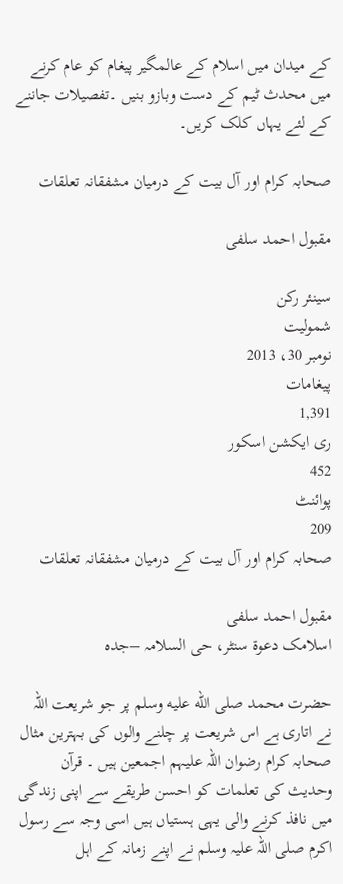کے میدان میں اسلام کے عالمگیر پیغام کو عام کرنے میں محدث ٹیم کے دست وبازو بنیں ۔تفصیلات جاننے کے لئے یہاں کلک کریں۔

صحابہ کرام اور آل بیت کے درمیان مشفقانہ تعلقات

مقبول احمد سلفی

سینئر رکن
شمولیت
نومبر 30، 2013
پیغامات
1,391
ری ایکشن اسکور
452
پوائنٹ
209
صحابہ کرام اور آل بیت کے درمیان مشفقانہ تعلقات

مقبول احمد سلفی
اسلامک دعوۃ سنٹر، حی السلامہ –جدہ

حضرت محمد صلى الله عليه وسلم پر جو شریعت اللہ نے اتاری ہے اس شریعت پر چلنے والوں کی بہترین مثال صحابہ کرام رضوان اللہ علیہم اجمعین ہیں ۔ قرآن وحدیث کی تعلمات کو احسن طریقے سے اپنی زندگی میں نافذ کرنے والی یہی ہستیاں ہیں اسی وجہ سے رسول اکرم صلی اللہ علیہ وسلم نے اپنے زمانہ کے اہل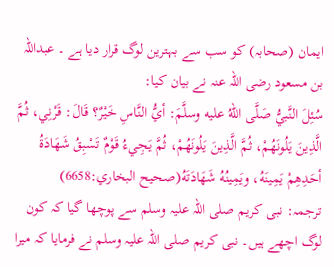ایمان (صحابہ) کو سب سے بہترین لوگ قرار دیا ہے ۔ عبداللہ بن مسعود رضی اللہ عنہ نے بیان کیا:
سُئِلَ النَّبيُّ صَلَّى اللهُ عليه وسلَّمَ: أيُّ النَّاسِ خَيْرٌ؟ قَالَ: قَرْنِي، ثُمَّ الَّذِينَ يَلُونَهُمْ، ثُمَّ الَّذِينَ يَلُونَهُمْ، ثُمَّ يَجِيءُ قَوْمٌ تَسْبِقُ شَهَادَةُ أحَدِهِمْ يَمِينَهُ، ويَمِينُهُ شَهَادَتَهُ(صحيح البخاري:6658)
ترجمہ: نبی کریم صلی اللہ علیہ وسلم سے پوچھا گیا کہ کون لوگ اچھے ہیں۔ نبی کریم صلی اللہ علیہ وسلم نے فرمایا کہ میرا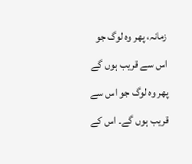زمانہ، پھر وہ لوگ جو اس سے قریب ہوں گے پھر وہ لوگ جو اس سے قریب ہوں گے۔ اس کے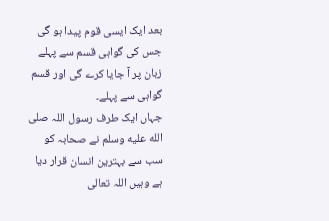بعد ایک ایسی قوم پیدا ہو گی جس کی گواہی قسم سے پہلے زبان پر آ جایا کرے گی اور قسم گواہی سے پہلے۔
جہاں ایک طرف رسول اللہ صلى الله عليه وسلم نے صحابہ کو سب سے بہترین انسان قرار دیا ہے وہیں اللہ تعالی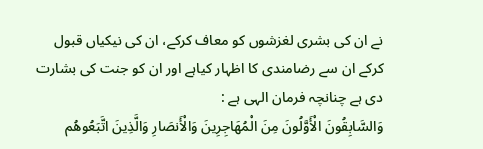نے ان کی بشری لغزشوں کو معاف کرکے، ان کی نیکیاں قبول کرکے ان سے رضامندی کا اظہار کیاہے اور ان کو جنت کی بشارت دی ہے چنانچہ فرمان الہی ہے :
وَالسَّابِقُونَ الْأَوَّلُونَ مِنَ الْمُهَاجِرِينَ وَالْأَنصَارِ وَالَّذِينَ اتَّبَعُوهُم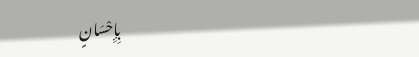بِإِحْسَانٍ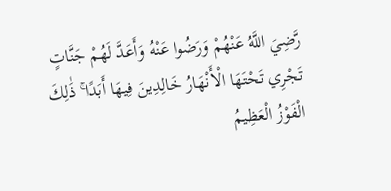رَّضِيَ اللَّهُ عَنْهُمْ وَرَضُوا عَنْهُ وَأَعَدَّ لَهُمْ جَنَّاتٍ تَجْرِي تَحْتَهَا الْأَنْهَارُ خَالِدِينَ فِيهَا أَبَدًا ۚ ذَٰلِكَ الْفَوْزُ الْعَظِيمُ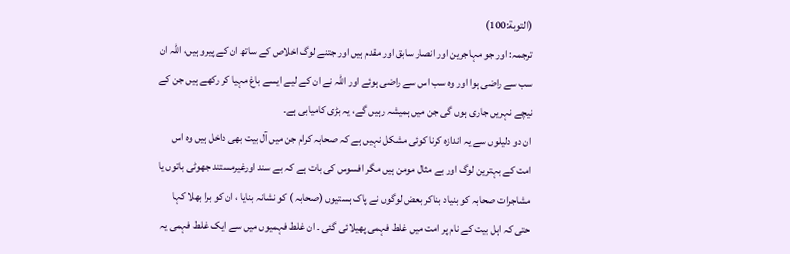(التوبة:100)
ترجمہ: اور جو مہاجرین اور انصار سابق اور مقدم ہیں اور جتنے لوگ اخلاص کے ساتھ ان کے پیرو ہیں، اللہ ان سب سے راضی ہوا اور وه سب اس سے راضی ہوئے اور اللہ نے ان کے لیے ایسے باغ مہیا کر رکھے ہیں جن کے نیچے نہریں جاری ہوں گی جن میں ہمیشہ رہیں گے، یہ بڑی کامیابی ہے۔
ان دو دلیلوں سے یہ اندازہ کرنا کوئی مشکل نہیں ہے کہ صحابہ کرام جن میں آل بیت بھی داخل ہیں وہ اس امت کے بہترین لوگ اور بے مثال مومن ہیں مگر افسوس کی بات ہے کہ بے سند اورغیرمستند جھوٹی باتوں یا مشاجرات صحابہ کو بنیاد بناکر بعض لوگوں نے پاک ہستیوں (صحابہ ) کو نشانہ بنایا ، ان کو برا بھلا کہا حتی کہ اہل بیت کے نام پر امت میں غلط فہمی پھیلائی گئی ۔ ان غلط فہمیوں میں سے ایک غلط فہمی یہ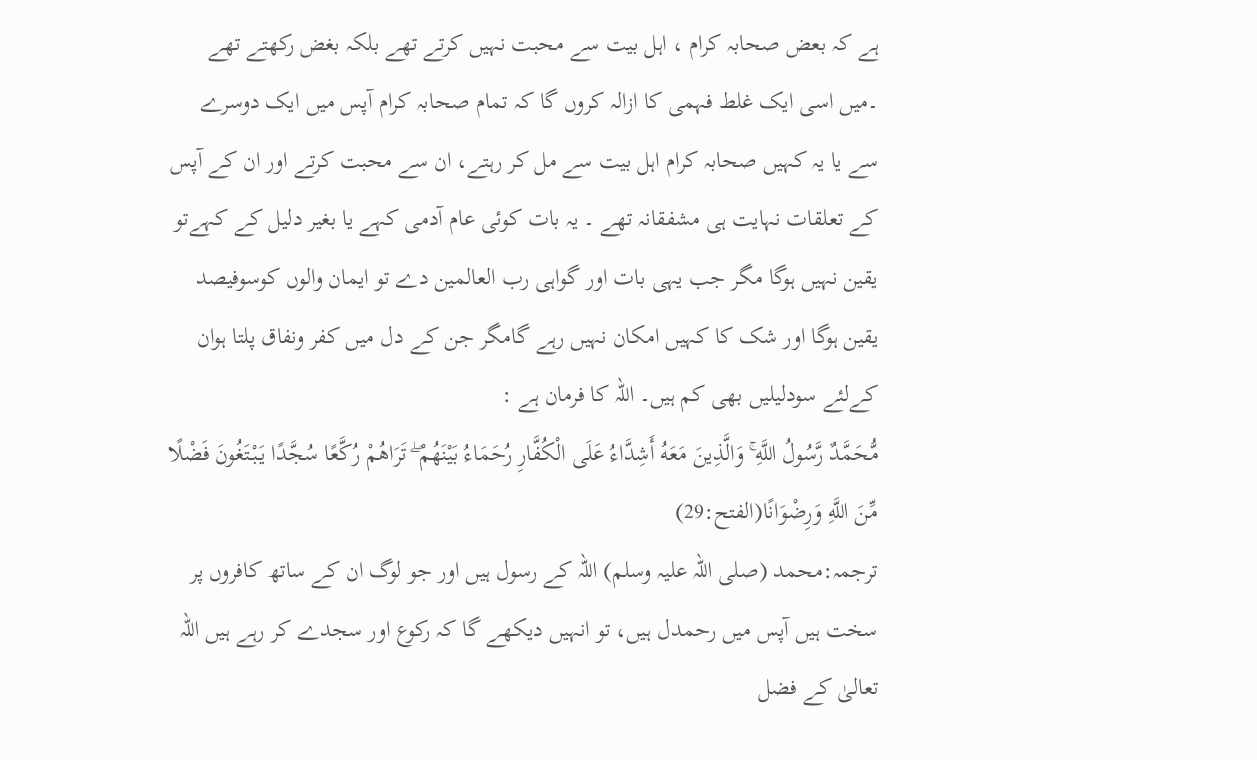ہے کہ بعض صحابہ کرام ، اہل بیت سے محبت نہیں کرتے تھے بلکہ بغض رکھتے تھے ۔میں اسی ایک غلط فہمی کا ازالہ کروں گا کہ تمام صحابہ کرام آپس میں ایک دوسرے سے یا یہ کہیں صحابہ کرام اہل بیت سے مل کر رہتے، ان سے محبت کرتے اور ان کے آپس کے تعلقات نہایت ہی مشفقانہ تھے ۔ یہ بات کوئی عام آدمی کہے یا بغیر دلیل کے کہےتو یقین نہیں ہوگا مگر جب یہی بات اور گواہی رب العالمین دے تو ایمان والوں کوسوفیصد یقین ہوگا اور شک کا کہیں امکان نہیں رہے گامگر جن کے دل میں کفر ونفاق پلتا ہوان کےلئے سودلیلیں بھی کم ہیں۔ اللہ کا فرمان ہے :
مُّحَمَّدٌ رَّسُولُ اللَّهِ ۚ وَالَّذِينَ مَعَهُ أَشِدَّاءُ عَلَى الْكُفَّارِ رُحَمَاءُ بَيْنَهُمْ ۖ تَرَاهُمْ رُكَّعًا سُجَّدًا يَبْتَغُونَ فَضْلًا مِّنَ اللَّهِ وَرِضْوَانًا(الفتح:29)
ترجمہ:محمد (صلی اللہ علیہ وسلم) اللہ کے رسول ہیں اور جو لوگ ان کے ساتھ کافروں پر سخت ہیں آپس میں رحمدل ہیں، تو انہیں دیکھے گا کہ رکوع اور سجدے کر رہے ہیں اللہ تعالیٰ کے فضل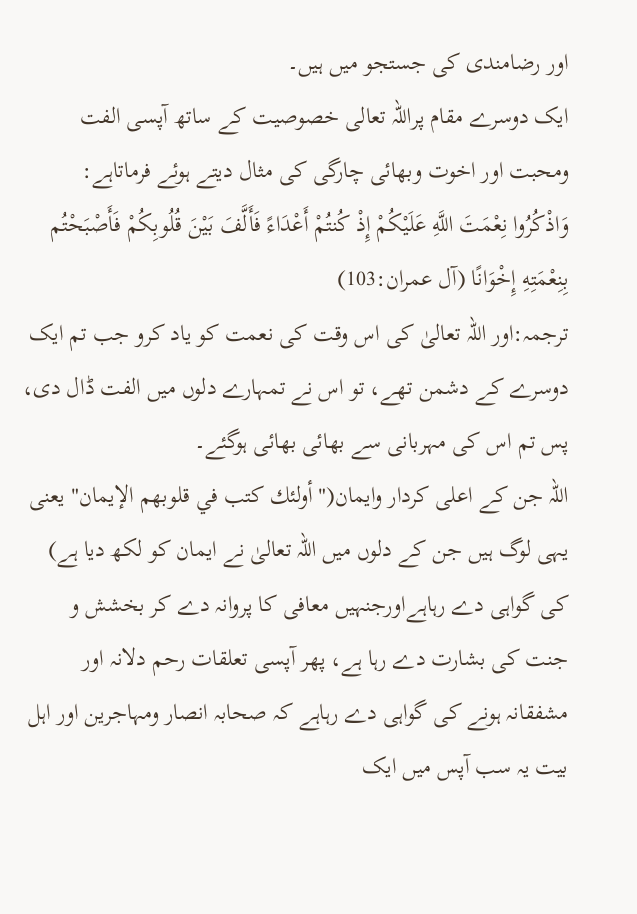اور رضامندی کی جستجو میں ہیں۔
ایک دوسرے مقام پراللہ تعالی خصوصیت کے ساتھ آپسی الفت ومحبت اور اخوت وبھائی چارگی کی مثال دیتے ہوئے فرماتاہے:
وَاذْكُرُوا نِعْمَتَ اللَّهِ عَلَيْكُمْ إِذْ كُنتُمْ أَعْدَاءً فَأَلَّفَ بَيْنَ قُلُوبِكُمْ فَأَصْبَحْتُم بِنِعْمَتِهِ إِخْوَانًا (آل عمران:103)
ترجمہ:اور اللہ تعالیٰ کی اس وقت کی نعمت کو یاد کرو جب تم ایک دوسرے کے دشمن تھے، تو اس نے تمہارے دلوں میں الفت ڈال دی، پس تم اس کی مہربانی سے بھائی بھائی ہوگئے۔
اللہ جن کے اعلی کردار وایمان("أولئك كتب في قلوبهم الإيمان" یعنی یہی لوگ ہیں جن کے دلوں میں اللہ تعالیٰ نے ایمان کو لکھ دیا ہے) کی گواہی دے رہاہےاورجنہیں معافی کا پروانہ دے کر بخشش و جنت کی بشارت دے رہا ہے، پھر آپسی تعلقات رحم دلانہ اور مشفقانہ ہونے کی گواہی دے رہاہے کہ صحابہ انصار ومہاجرین اور اہل بیت یہ سب آپس میں ایک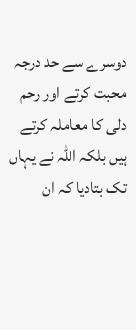دوسرے سے حد درجہ محبت کرتے اور رحم دلی کا معاملہ کرتے ہیں بلکہ اللہ نے یہاں تک بتادیا کہ ان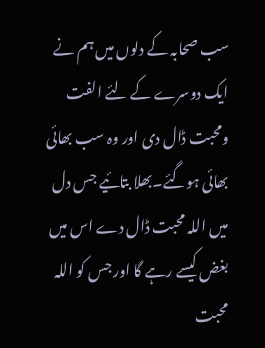سب صحابہ کے دلوں میں ہم نے ایک دوسرے کے لئے الفت ومحبت ڈال دی اور وہ سب بھائی بھائی ہوگئے۔بھلا بتائیے جس دل میں اللہ محبت ڈال دے اس میں بغض کیسے رہے گا اور جس کو اللہ محبت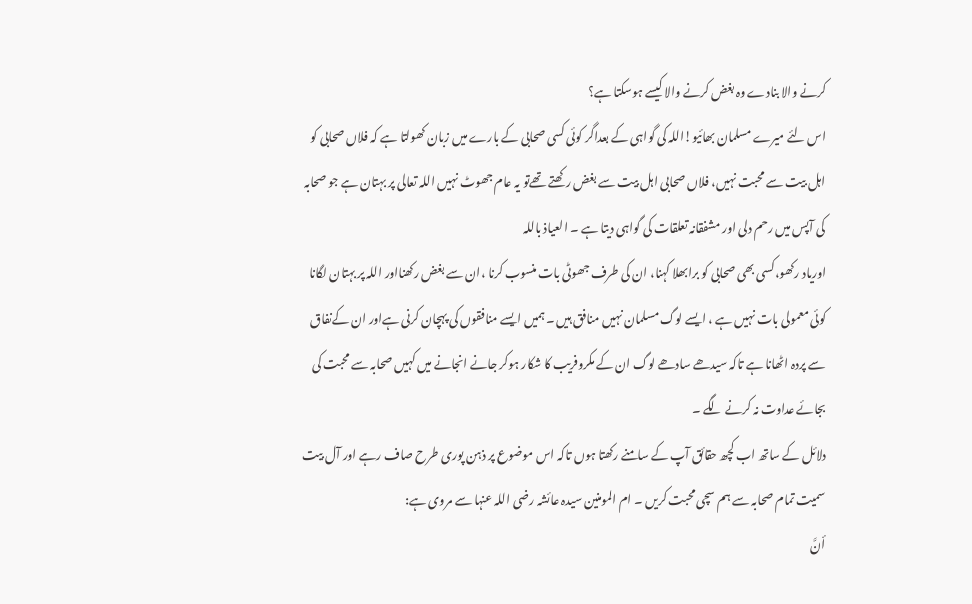کرنے والا بنادے وہ بغض کرنے والا کیسے ہوسکتا ہے؟
اس لئے میرے مسلمان بھائیو!اللہ کی گواہی کے بعداگر کوئی کسی صحابی کے بارے میں زبان کھولتا ہے کہ فلاں صحابی کو اہل بیت سے محبت نہیں، فلاں صحابی اہل بیت سے بغض رکھتے تھےتو یہ عام جھوٹ نہیں اللہ تعالی پر بہتان ہے جو صحابہ کی آپس میں رحم دلی اور مشفقانہ تعلقات کی گواہی دیتا ہے ۔ العیاذ باللہ
اوریاد رکھو،کسی بھی صحابی کو برابھلا کہنا، ان کی طرف جھوٹی بات منسوب کرنا ،ان سے بغض رکھنااور اللہ پر بہتان لگانا کوئی معمولی بات نہیں ہے ، ایسے لوگ مسلمان نہیں منافق ہیں ۔ہمیں ایسے منافقوں کی پہچان کرنی ہےاور ان کےنفاق سے پردہ اٹھانا ہے تاکہ سیدھے سادھے لوگ ان کے مکروفریب کا شکار ہوکر جانے انجانے میں کہیں صحابہ سے محبت کی بجائے عداوت نہ کرنے لگے ۔
دلائل کے ساتھ اب کچھ حقائق آپ کے سامنے رکھتا ہوں تاکہ اس موضوع پر ذہن پوری طرح صاف رہے اور آل بیت سمیت تمام صحابہ سے ہم سچی محبت کریں ۔ ام المومنین سیدہ عائشہ رضی اللہ عنہا سے مروی ہے:
أنَّ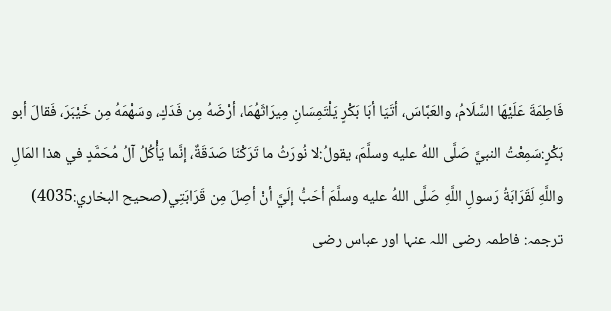فَاطِمَةَ عَلَيْهَا السَّلَامُ، والعَبَّاسَ، أتَيَا أبَا بَكْرٍ يَلْتَمِسَانِ مِيرَاثَهُمَا، أرْضَهُ مِن فَدَكٍ، وسَهْمَهُ مِن خَيْبَرَ، فَقالَ أبو بَكْرٍ:سَمِعْتُ النبيَّ صَلَّى اللهُ عليه وسلَّمَ، يقولُ:لا نُورَثُ ما تَرَكْنَا صَدَقَةٌ، إنَّما يَأْكُلُ آلُ مُحَمَّدٍ في هذا المَالِ واللَّهِ لَقَرَابَةُ رَسولِ اللَّهِ صَلَّى اللهُ عليه وسلَّمَ أحَبُّ إلَيَّ أنْ أصِلَ مِن قَرَابَتِي(صحيح البخاري:4035)
ترجمہ: فاطمہ رضی اللہ عنہا اور عباس رضی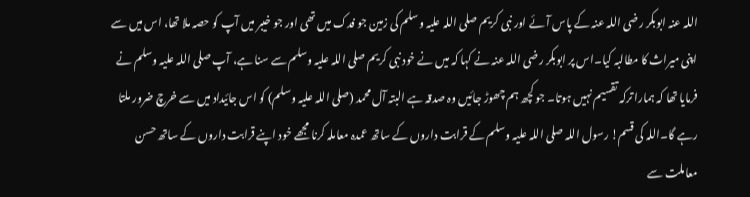اللہ عنہ ابوبکر رضی اللہ عنہ کے پاس آئے اور نبی کریم صلی اللہ علیہ وسلم کی زمین جو فدک میں تھی اور جو خیبر میں آپ کو حصہ ملا تھا، اس میں سے اپنی میراث کا مطالبہ کیا۔اس پر ابوبکر رضی اللہ عنہ نے کہا کہ میں نے خود نبی کریم صلی اللہ علیہ وسلم سے سنا ہے، آپ صلی اللہ علیہ وسلم نے فرمایا تھا کہ ہمارا ترکہ تقسیم نہیں ہوتا۔ جو کچھ ہم چھوڑ جائیں وہ صدقہ ہے البتہ آل محمد (صلی اللہ علیہ وسلم) کو اس جائیداد میں سے خرچ ضرور ملتا رہے گا۔اللہ کی قسم! رسول اللہ صلی اللہ علیہ وسلم کے قرابت داروں کے ساتھ عمدہ معاملہ کرنا مجھے خود اپنے قرابت داروں کے ساتھ حسن معاملت سے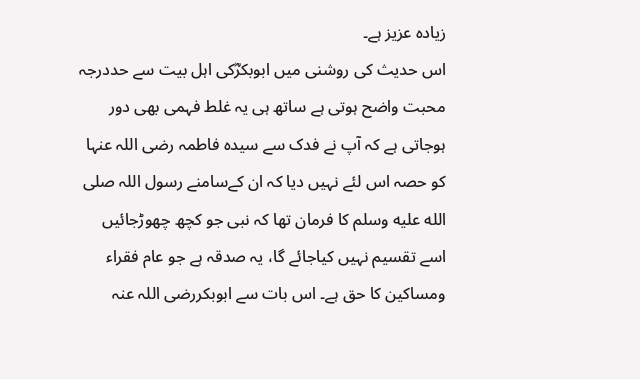زیادہ عزیز ہے۔
اس حدیث کی روشنی میں ابوبکرؓکی اہل بیت سے حددرجہ محبت واضح ہوتی ہے ساتھ ہی یہ غلط فہمی بھی دور ہوجاتی ہے کہ آپ نے فدک سے سیدہ فاطمہ رضی اللہ عنہا کو حصہ اس لئے نہیں دیا کہ ان کےسامنے رسول اللہ صلى الله عليه وسلم کا فرمان تھا کہ نبی جو کچھ چھوڑجائیں اسے تقسیم نہیں کیاجائے گا، یہ صدقہ ہے جو عام فقراء ومساکین کا حق ہے۔ اس بات سے ابوبکررضی اللہ عنہ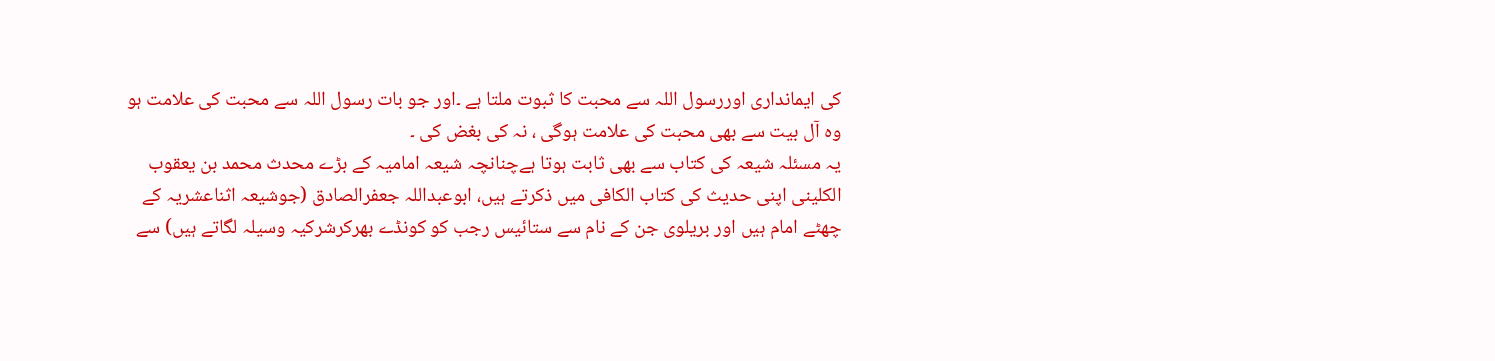کی ایمانداری اوررسول اللہ سے محبت کا ثبوت ملتا ہے ۔اور جو بات رسول اللہ سے محبت کی علامت ہو وہ آل بیت سے بھی محبت کی علامت ہوگی ، نہ کی بغض کی ۔
یہ مسئلہ شیعہ کی کتاب سے بھی ثابت ہوتا ہےچنانچہ شیعہ امامیہ کے بڑے محدث محمد بن یعقوب الکلینی اپنی حدیث کی کتاب الکافی میں ذکرتے ہیں، ابوعبداللہ جعفرالصادق (جوشیعہ اثناعشریہ کے چھٹے امام ہیں اور بریلوی جن کے نام سے ستائیس رجب کو کونڈے بھرکرشرکیہ وسیلہ لگاتے ہیں) سے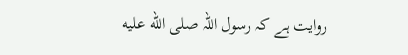روایت ہے کہ رسول اللہ صلى الله عليه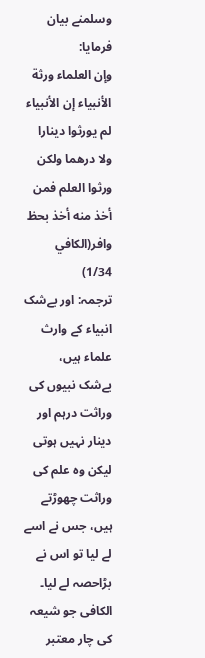وسلمنے بیان فرمایا:
وإن العلماء ورثة الأنبياء إن الأنبياء لم يورثوا دينارا ولا درهما ولكن ورثوا العلم فمن أخذ منه أخذ بحظ وافر(الكافي 1/34)
ترجمہ: اور بےشک انبیاء کے وارث علماء ہیں، بےشک نبیوں کی وراثت درہم اور دینار نہیں ہوتی لیکن وہ علم کی وراثت چھوڑتے ہیں، جس نے اسے لے لیا تو اس نے بڑاحصہ لے لیا۔
الکافی جو شیعہ کی چار معتبر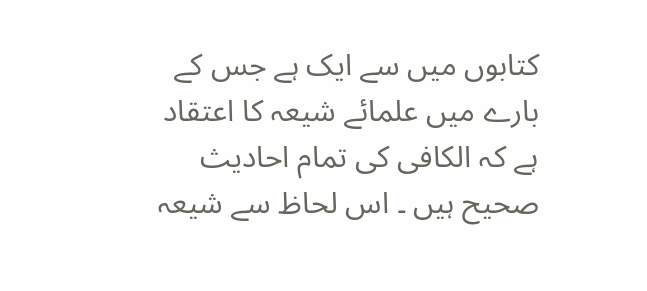کتابوں میں سے ایک ہے جس کے بارے میں علمائے شیعہ کا اعتقاد ہے کہ الکافی کی تمام احادیث صحیح ہیں ۔ اس لحاظ سے شیعہ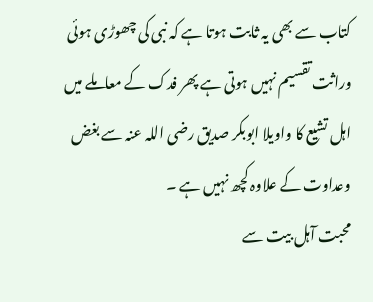کتاب سے بھی یہ ثابت ہوتا ہے کہ نبی کی چھوڑی ہوئی وراثت تقسیم نہیں ہوتی ہے پھر فدک کے معاملے میں اہل تشیع کا واویلا ابوبکر صدیق رضی اللہ عنہ سے بغض وعداوت کے علاوہ کچھ نہیں ہے ۔
محبت آہل بیت سے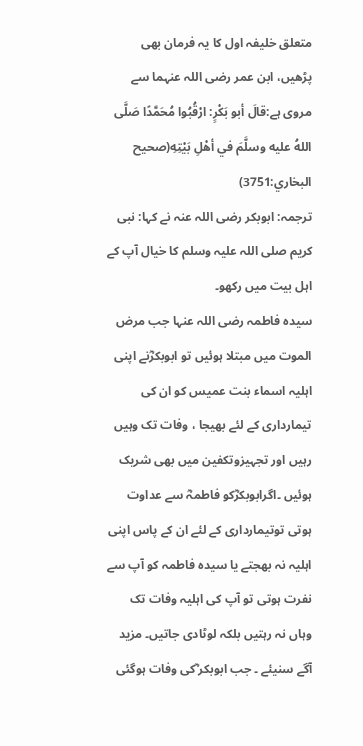متعلق خلیفہ اول کا یہ فرمان بھی پڑھیں، ابن عمر رضی اللہ عنہما سے مروی ہے:قالَ أبو بَكْرٍ: ارْقُبُوا مُحَمَّدًا صَلَّى اللهُ عليه وسلَّمَ في أهْلِ بَيْتِهِ(صحيح البخاري:3751)
ترجمہ: ابوبکر رضی اللہ عنہ نے کہا: نبی کریم صلی اللہ علیہ وسلم کا خیال آپ کے اہل بیت میں رکھو۔
سیدہ فاطمہ رضی اللہ عنہا جب مرض الموت میں مبتلا ہوئیں تو ابوبکرؓنے اپنی اہلیہ اسماء بنت عمیس کو ان کی تیمارداری کے لئے بھیجا ، وفات تک وہیں رہیں اور تجہیزوتکفین میں بھی شریک ہوئیں ۔اگرابوبکرؓکو فاطمہؓ سے عداوت ہوتی توتیمارداری کے لئے ان کے پاس اپنی اہلیہ نہ بھجتے یا سیدہ فاطمہ کو آپ سے نفرت ہوتی تو آپ کی اہلیہ وفات تک وہاں نہ رہتیں بلکہ لوٹادی جاتیں۔ مزید آگے سنیئے ۔ جب ابوبکر ؓکی وفات ہوگئی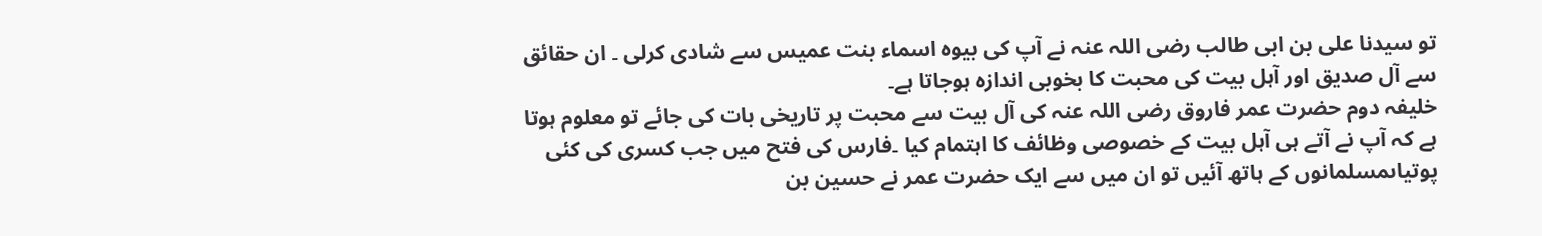تو سیدنا علی بن ابی طالب رضی اللہ عنہ نے آپ کی بیوہ اسماء بنت عمیس سے شادی کرلی ۔ ان حقائق سے آل صدیق اور آہل بیت کی محبت کا بخوبی اندازہ ہوجاتا ہے۔
خلیفہ دوم حضرت عمر فاروق رضی اللہ عنہ کی آل بیت سے محبت پر تاریخی بات کی جائے تو معلوم ہوتا ہے کہ آپ نے آتے ہی آہل بیت کے خصوصی وظائف کا اہتمام کیا ۔فارس کی فتح میں جب کسری کی کئی پوتیاںمسلمانوں کے ہاتھ آئیں تو ان میں سے ایک حضرت عمر نے حسین بن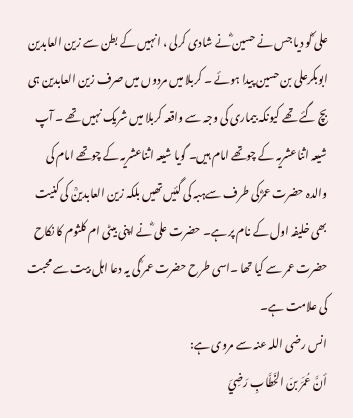علی ؓکو دیا جس نے حسین ؓنے شادی کرلی ، انہیں کے بطن سے زین العابدین ابوبکرعلی بن حسین پیدا ہوئے ۔ کربلا میں مردوں میں صرف زین العابدین ہی بچ گئے تھے کیونکہ بیماری کی وجہ سے واقعہ کربلا میں شریک نہیں تھے ۔ آپ شیعہ اثناعشریہ کے چوتھے امام ہیں۔ گویا شیعہ اثناعشریہ کے چوتھے امام کی والدہ حضرت عمرؓکی طرف سےہبہ کی گئیں تھیں بلکہ زین العابدینؒ کی کنیت بھی خلیفہ اول کے نام پر ہے۔ حضرت علی ؓنے اپنی بیٹی ام کلثوم کا نکاح حضرت عمر سے کیا تھا ۔اسی طرح حضرت عمر ؓکی یہ دعا اہل بیت سے محبت کی علامت ہے۔
انس رضی اللہ عنہ سے مروی ہے:
أنَّ عُمَرَ بنَ الخَطَّابِ رَضِيَ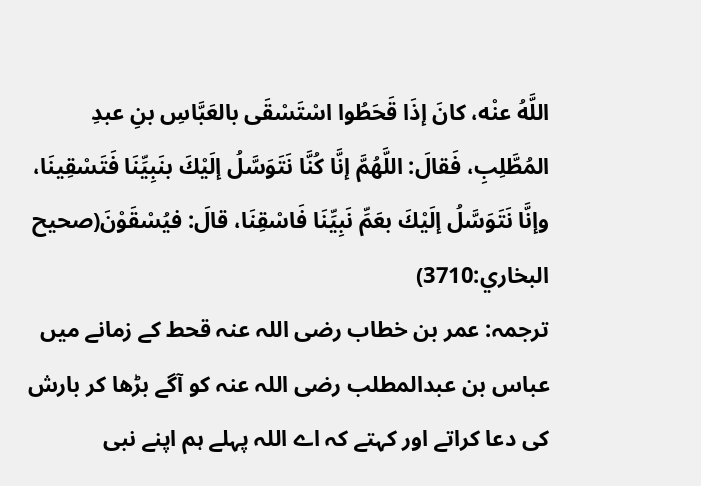اللَّهُ عنْه، كانَ إذَا قَحَطُوا اسْتَسْقَى بالعَبَّاسِ بنِ عبدِ المُطَّلِبِ، فَقالَ: اللَّهُمَّ إنَّا كُنَّا نَتَوَسَّلُ إلَيْكَ بنَبِيِّنَا فَتَسْقِينَا، وإنَّا نَتَوَسَّلُ إلَيْكَ بعَمِّ نَبِيِّنَا فَاسْقِنَا، قالَ: فيُسْقَوْنَ(صحيح البخاري:3710)
ترجمہ: عمر بن خطاب رضی اللہ عنہ قحط کے زمانے میں عباس بن عبدالمطلب رضی اللہ عنہ کو آگے بڑھا کر بارش کی دعا کراتے اور کہتے کہ اے اللہ پہلے ہم اپنے نبی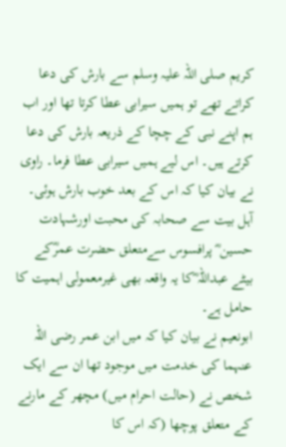کریم صلی اللہ علیہ وسلم سے بارش کی دعا کراتے تھے تو ہمیں سیرابی عطا کرتا تھا اور اب ہم اپنے نبی کے چچا کے ذریعہ بارش کی دعا کرتے ہیں۔ اس لیے ہمیں سیرابی عطا فرما۔ راوی نے بیان کیا کہ اس کے بعد خوب بارش ہوئی۔
آہل بیت سے صحابہ کی محبت اورشہادت حسین ؓ پرافسوس سےمتعلق حضرت عمرؓکے بیٹے عبداللہ ؓکا یہ واقعہ بھی غیرمعمولی اہمیت کا حامل ہے۔
ابونعیم نے بیان کیا کہ میں ابن عمر رضی اللہ عنہما کی خدمت میں موجود تھا ان سے ایک شخص نے (حالت احرام میں) مچھر کے مارنے کے متعلق پوچھا (کہ اس کا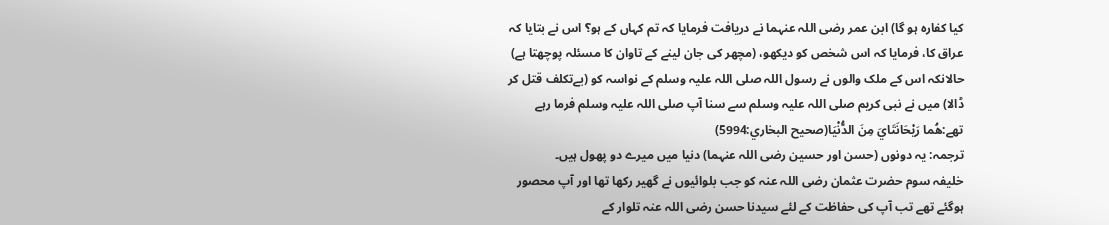کیا کفارہ ہو گا) ابن عمر رضی اللہ عنہما نے دریافت فرمایا کہ تم کہاں کے ہو؟ اس نے بتایا کہ عراق کا، فرمایا کہ اس شخص کو دیکھو، (مچھر کی جان لینے کے تاوان کا مسئلہ پوچھتا ہے) حالانکہ اس کے ملک والوں نے رسول اللہ صلی اللہ علیہ وسلم کے نواسہ کو (بےتکلف قتل کر ڈالا) میں نے نبی کریم صلی اللہ علیہ وسلم سے سنا آپ صلی اللہ علیہ وسلم فرما رہے تھے:هُما رَيْحَانَتَايَ مِنَ الدُّنْيَا(صحيح البخاري:5994)
ترجمہ: یہ دونوں (حسن اور حسین رضی اللہ عنہما) دنیا میں میرے دو پھول ہیں۔
خلیفہ سوم حضرت عثمان رضی اللہ عنہ کو جب بلوائیوں نے گھیر رکھا تھا اور آپ محصور ہوگئے تھے تب آپ کی حفاظت کے لئے سیدنا حسن رضی اللہ عنہ تلوار کے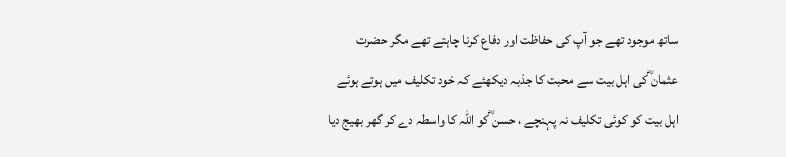ساتھ موجود تھے جو آپ کی حفاظت اور دفاع کرنا چاہتے تھے مگر حضرت عثمان ؓکی اہل بیت سے محبت کا جذبہ دیکھئے کہ خود تکلیف میں ہوتے ہوئے اہل بیت کو کوئی تکلیف نہ پہنچے ، حسن ؓکو اللہ کا واسطہ دے کر گھر بھیج دیا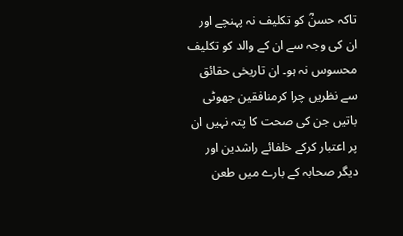تاکہ حسنؓ کو تکلیف نہ پہنچے اور ان کی وجہ سے ان کے والد کو تکلیف محسوس نہ ہو۔ ان تاریخی حقائق سے نظریں چرا کرمنافقین جھوٹی باتیں جن کی صحت کا پتہ نہیں ان پر اعتبار کرکے خلفائے راشدین اور دیگر صحابہ کے بارے میں طعن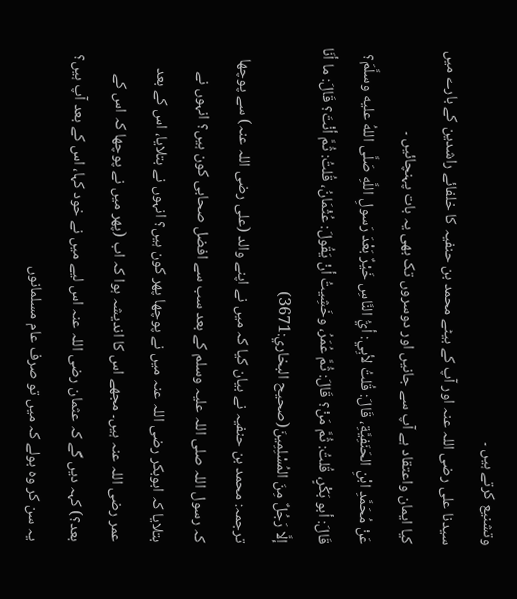وتشنیع کرتے ہیں ۔
سیدنا علی رضی اللہ عنہ اور آپ کے بیٹے محمد بن حنفیہ کا خلفائے راشدین کے بارے میں کیا ایمان واعتقاد ہے آپ سے جانیں اور دوسروں تک بھی یہ بات پہنچائیں ۔
عَنْ مُحَمَّدِ ابْنِ الحَنَفِيَّةِ، قَالَ: قُلتُ لأبِي: أيُّ النَّاسِ خَيْرٌ بَعْدَ رَسولِ اللَّهِ صَلَّى اللهُ عليه وسلَّمَ؟ قَالَ: أبو بَكْرٍ، قُلتُ: ثُمَّ مَنْ؟ قَالَ: ثُمَّ عُمَرُ، وخَشِيتُ أنْ يَقُولَ: عُثْمَانُ، قُلتُ: ثُمَّ أنْتَ؟ قَالَ: ما أنَا إلَّا رَجُلٌ مِنَ المُسْلِمِينَ(صحيح البخاري:3671)
ترجمہ: محمد بن حنفیہ نے بیان کیا کہ میں نے اپنے والد (علی رضی اللہ عنہ) سے پوچھا کہ رسول اللہ صلی اللہ علیہ وسلم کے بعد سب سے افضل صحابی کون ہیں؟ انہوں نے بتلایا کہ ابوبکر رضی اللہ عنہ میں نے پوچھا پھر کون ہیں؟ انہوں نے بتلایا، اس کے بعد عمر رضی اللہ عنہ ہیں۔ مجھے اس کا اندیشہ ہوا کہ اب (پھر میں نے پوچھا کہ اس کے بعد؟) کہہ دیں گے کہ عثمان رضی اللہ عنہ اس لیے میں نے خود کہا، اس کے بعد آپ ہیں؟ یہ سن کر وہ بولے کہ میں تو صرف عام مسلمانوں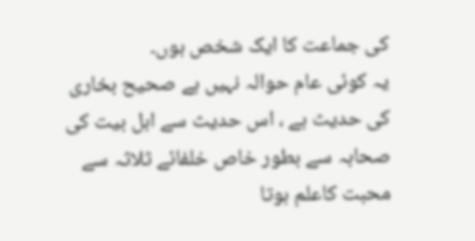کی جماعت کا ایک شخص ہوں۔
یہ کوئی عام حوالہ نہیں ہے صحیح بخاری کی حدیث ہے ، اس حدیث سے اہل بیت کی صحابہ سے بطور خاص خلفائے ثلاثہ سے محبت کاعلم ہوتا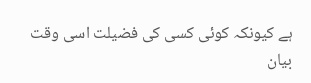ہے کیونکہ کوئی کسی کی فضیلت اسی وقت بیان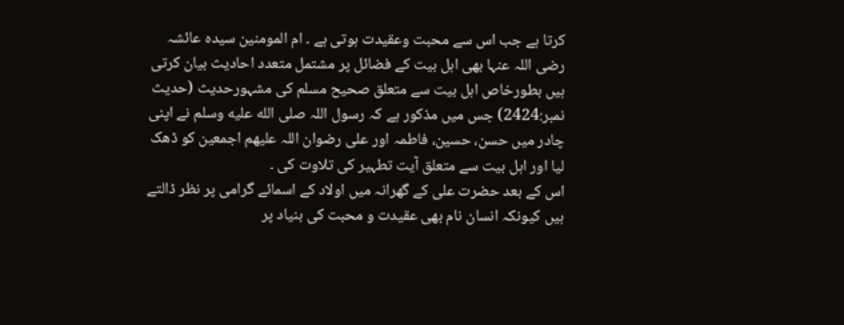کرتا ہے جب اس سے محبت وعقیدت ہوتی ہے ۔ ام المومنین سیدہ عائشہ رضی اللہ عنہا بھی اہل بیت کے فضائل پر مشتمل متعدد احادیث بیان کرتی ہیں بطورخاص اہل بیت سے متعلق صحیح مسلم کی مشہورحدیث (حدیث نمبر:2424) جس میں مذکور ہے کہ رسول اللہ صلى الله عليه وسلم نے اپنی چادر میں حسن، حسین، فاطمہ اور علی رضوان اللہ علیھم اجمعین کو ڈھک لیا اور اہل بیت سے متعلق آیت تطہیر کی تلاوت کی ۔
اس کے بعد حضرت علی کے گھرانہ میں اولاد کے اسمائے گرامی پر نظر ڈالتے ہیں کیونکہ انسان نام بھی عقیدت و محبت کی بنیاد پر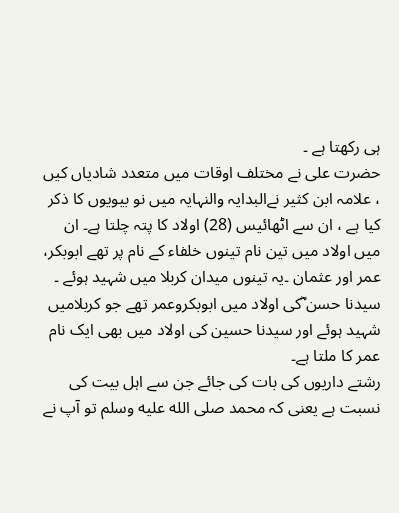ہی رکھتا ہے ۔
حضرت علی نے مختلف اوقات میں متعدد شادیاں کیں ، علامہ ابن کثیر نےالبدایہ والنہایہ میں نو بیویوں کا ذکر کیا ہے ، ان سے اٹھائیس (28) اولاد کا پتہ چلتا ہے۔ ان میں اولاد میں تین نام تینوں خلفاء کے نام پر تھے ابوبکر، عمر اور عثمان ۔یہ تینوں میدان کربلا میں شہید ہوئے ۔ سیدنا حسن ؓکی اولاد میں ابوبکروعمر تھے جو کربلامیں شہید ہوئے اور سیدنا حسین کی اولاد میں بھی ایک نام عمر کا ملتا ہے۔
رشتے داریوں کی بات کی جائے جن سے اہل بیت کی نسبت ہے یعنی کہ محمد صلى الله عليه وسلم تو آپ نے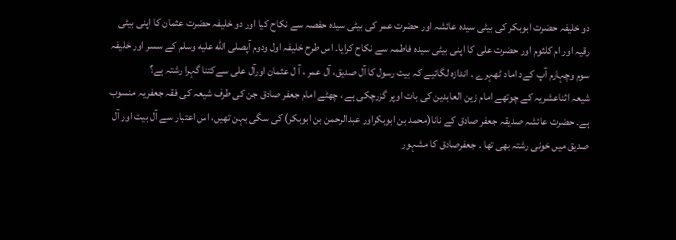دو خلیفہ حضرت ابوبکر کی بیٹی سیدہ عائشہ اور حضرت عمر کی بیٹی سیدہ حفصہ سے نکاح کیا اور دو خلیفہ حضرت عثمان کا اپنی بیٹی رقیہ اور ام کلثوم اور حضرت علی کا اپنی بیٹی سیدہ فاطمہ سے نکاح کرایا۔ اس طرح خلیفہ اول ودوم آپصلى الله عليه وسلم کے سسر اور خلیفہ سوم وچہارم آپ کےد اماد ٹھہرے ۔ اندازہ لگائیے کہ بیت رسول کا آل صدیق، آل عمر ، آ ل عثمان اورآل علی سےکتنا گہرا رشتہ ہے؟
شیعہ اثناعشریہ کے چوتھے امام زین العابدین کی بات اوپر گزرچکی ہے ، چھٹے امام جعفر صادق جن کی طرف شیعہ کی فقہ جعفریہ منسوب ہے۔ حضرت عائشہ صدیقہ جعفر صادق کے نانا(محمد بن ابوبکراور عبدالرحمن بن ابوبکر) کی سگی بہن تھیں، اس اعتبار سے آل بیت اور آل صدیق میں خونی رشتہ بھی تھا ۔ جعفرصادق کا مشہور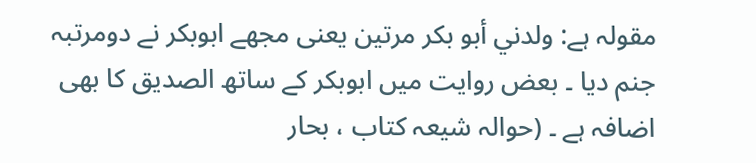مقولہ ہے: ولدني أبو بكر مرتين یعنی مجھے ابوبکر نے دومرتبہ جنم دیا ۔ بعض روایت میں ابوبکر کے ساتھ الصدیق کا بھی اضافہ ہے ۔ (حوالہ شیعہ کتاب ، بحار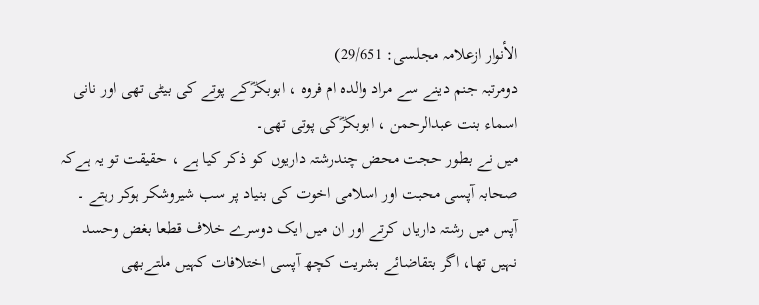الأنوار ازعلامہ مجلسی: 29/651)
دومرتبہ جنم دینے سے مراد والدہ ام فروہ ، ابوبکرؓکے پوتے کی بیٹی تھی اور نانی اسماء بنت عبدالرحمن ، ابوبکرؓکی پوتی تھی۔
میں نے بطور حجت محض چندرشتہ داریوں کو ذکر کیا ہے ، حقیقت تو یہ ہےکہ صحابہ آپسی محبت اور اسلامی اخوت کی بنیاد پر سب شیروشکر ہوکر رہتے ۔ آپس میں رشتہ داریاں کرتے اور ان میں ایک دوسرے خلاف قطعا بغض وحسد نہیں تھا، اگر بتقاضائے بشریت کچھ آپسی اختلافات کہیں ملتےبھی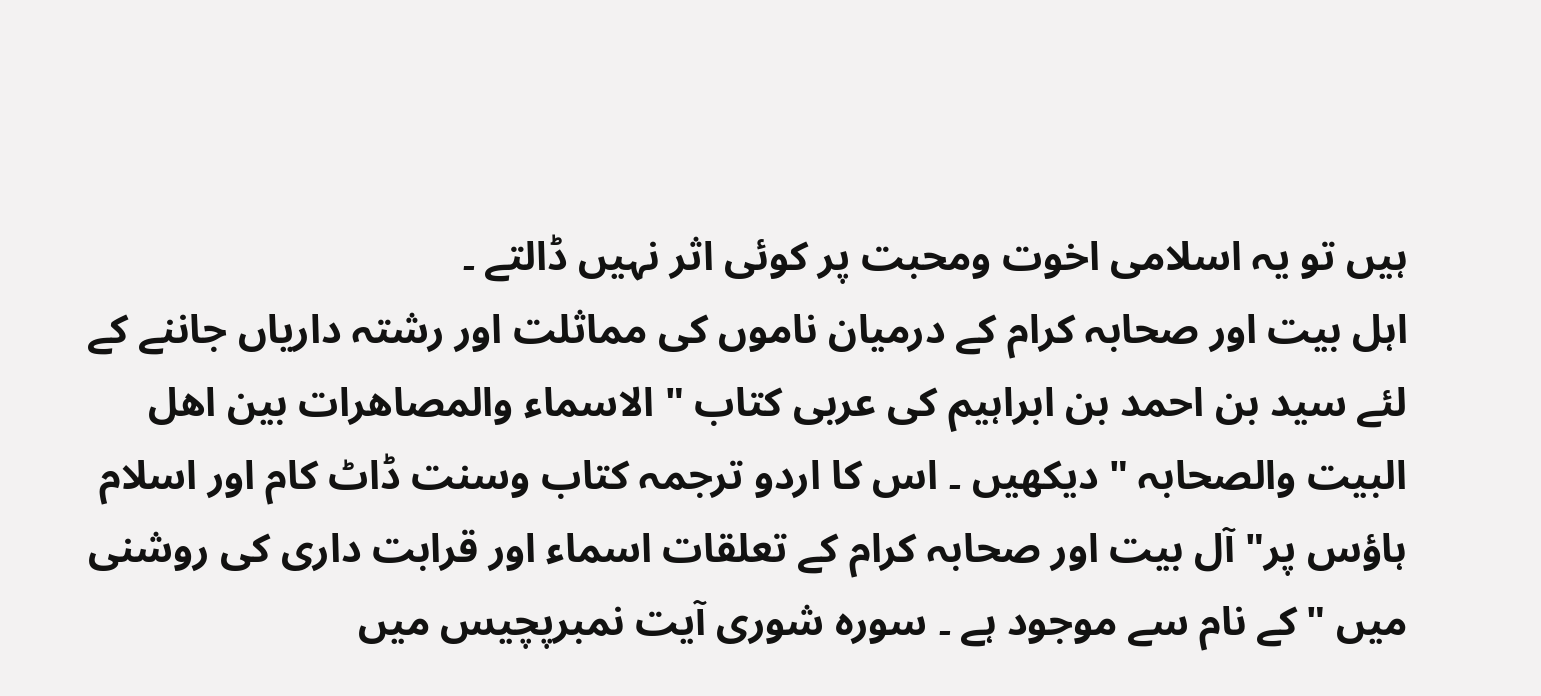ہیں تو یہ اسلامی اخوت ومحبت پر کوئی اثر نہیں ڈالتے ۔
اہل بیت اور صحابہ کرام کے درمیان ناموں کی مماثلت اور رشتہ داریاں جاننے کے لئے سید بن احمد بن ابراہیم کی عربی کتاب " الاسماء والمصاھرات بین اھل البیت والصحابہ " دیکھیں ۔ اس کا اردو ترجمہ کتاب وسنت ڈاٹ کام اور اسلام ہاؤس پر" آل بیت اور صحابہ کرام کے تعلقات اسماء اور قرابت داری کی روشنی میں "کے نام سے موجود ہے ۔ سورہ شوری آیت نمبرپچیس میں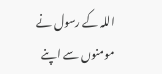اللہ کے رسول نے مومنوں سے اپنے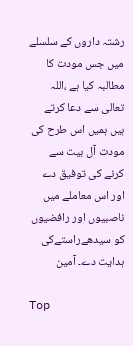رشتہ داروں کے سلسلے میں جس مودت کا مطالبہ کیا ہے ،اللہ تعالی سے دعا کرتے ہیں ہمیں اس طرح کی مودت آل بیت سے کرنے کی توفیق دے اور اس معاملے میں ناصبیوں اور رافضیوں کو سیدھےراستےکی ہدایت دے۔ آمین

Top